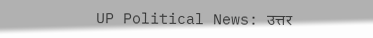UP Political News: उत्तर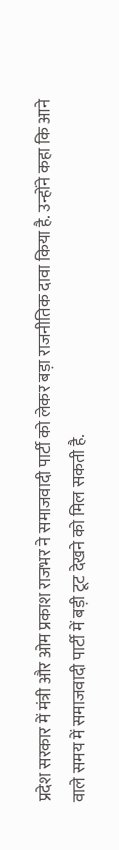प्रदेश सरकार में मंत्री और ओम प्रकाश राजभर ने समाजवादी पार्टी को लेकर बड़ा राजनीतिक दावा किया है. उन्होंने कहा कि आने वाले समय में समाजवादी पार्टी में बड़ी टूट देखने को मिल सकती है.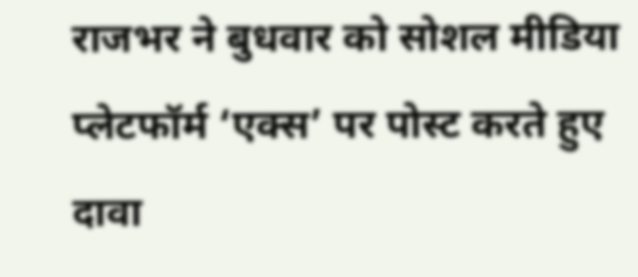राजभर ने बुधवार को सोशल मीडिया प्लेटफॉर्म ‘एक्स’ पर पोस्ट करते हुए दावा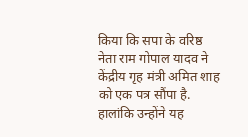किया कि सपा के वरिष्ठ नेता राम गोपाल यादव ने केंद्रीय गृह मंत्री अमित शाह को एक पत्र सौंपा है. हालांकि उन्होंने यह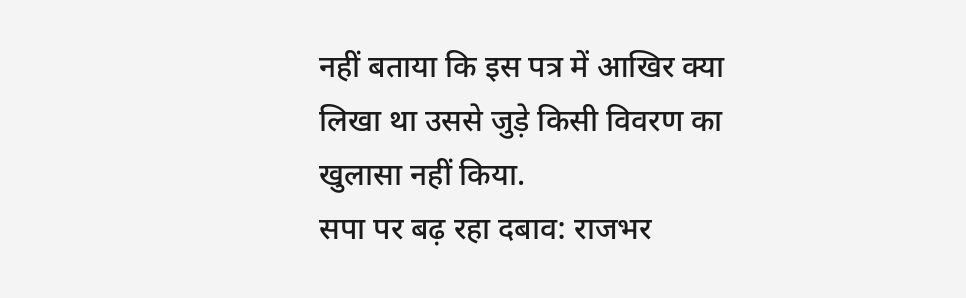नहीं बताया कि इस पत्र में आखिर क्या लिखा था उससे जुड़े किसी विवरण का खुलासा नहीं किया.
सपा पर बढ़ रहा दबाव: राजभर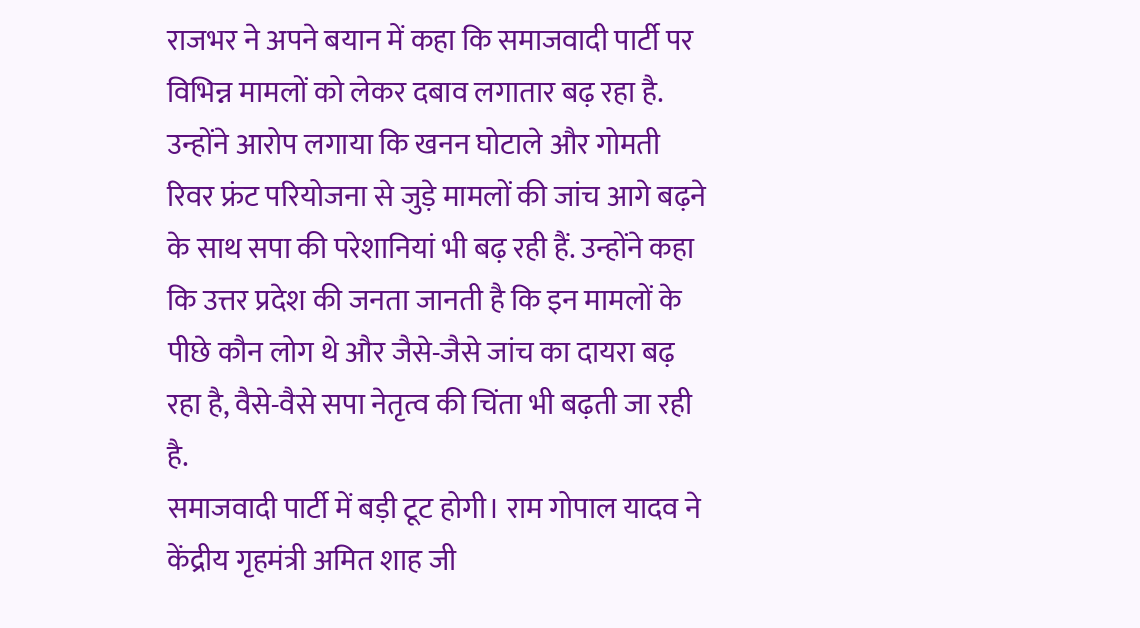राजभर ने अपने बयान में कहा कि समाजवादी पार्टी पर विभिन्न मामलों को लेकर दबाव लगातार बढ़ रहा है. उन्होंने आरोप लगाया कि खनन घोटाले और गोमती रिवर फ्रंट परियोजना से जुड़े मामलों की जांच आगे बढ़ने के साथ सपा की परेशानियां भी बढ़ रही हैं. उन्होंने कहा कि उत्तर प्रदेश की जनता जानती है कि इन मामलों के पीछे कौन लोग थे और जैसे-जैसे जांच का दायरा बढ़ रहा है, वैसे-वैसे सपा नेतृत्व की चिंता भी बढ़ती जा रही है.
समाजवादी पार्टी में बड़ी टूट होगी। राम गोपाल यादव ने केंद्रीय गृहमंत्री अमित शाह जी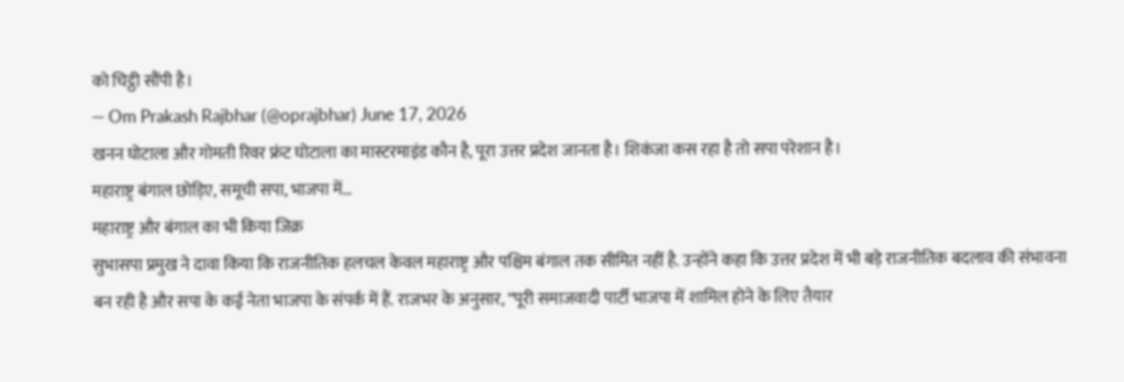को चिट्ठी सौंपी है।
— Om Prakash Rajbhar (@oprajbhar) June 17, 2026
खनन घोटाला और गोमती रिवर फ्रंट घोटाला का मास्टरमाइंड कौन है, पूरा उत्तर प्रदेश जानता है। शिकंजा कस रहा है तो सपा परेशान है।
महाराष्ट्र बंगाल छोड़िए, समूची सपा, भाजपा में…
महाराष्ट्र और बंगाल का भी किया जिक्र
सुभासपा प्रमुख ने दावा किया कि राजनीतिक हलचल केवल महाराष्ट्र और पश्चिम बंगाल तक सीमित नहीं है. उन्होंने कहा कि उत्तर प्रदेश में भी बड़े राजनीतिक बदलाव की संभावना बन रही है और सपा के कई नेता भाजपा के संपर्क में हैं. राजभर के अनुसार, “पूरी समाजवादी पार्टी भाजपा में शामिल होने के लिए तैयार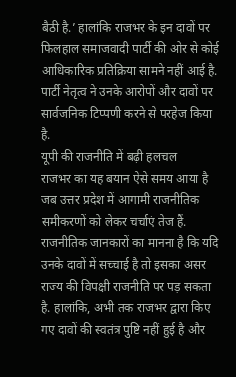बैठी है.’ हालांकि राजभर के इन दावों पर फिलहाल समाजवादी पार्टी की ओर से कोई आधिकारिक प्रतिक्रिया सामने नहीं आई है. पार्टी नेतृत्व ने उनके आरोपों और दावों पर सार्वजनिक टिप्पणी करने से परहेज किया है.
यूपी की राजनीति में बढ़ी हलचल
राजभर का यह बयान ऐसे समय आया है जब उत्तर प्रदेश में आगामी राजनीतिक समीकरणों को लेकर चर्चाएं तेज हैं. राजनीतिक जानकारों का मानना है कि यदि उनके दावों में सच्चाई है तो इसका असर राज्य की विपक्षी राजनीति पर पड़ सकता है. हालांकि, अभी तक राजभर द्वारा किए गए दावों की स्वतंत्र पुष्टि नहीं हुई है और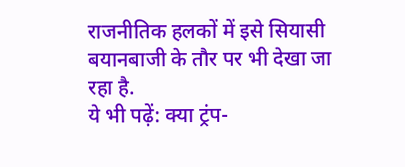राजनीतिक हलकों में इसे सियासी बयानबाजी के तौर पर भी देखा जा रहा है.
ये भी पढ़ें: क्या ट्रंप-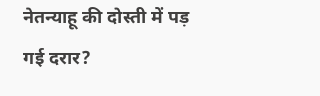नेतन्याहू की दोस्ती में पड़ गई दरार?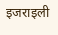इजराइली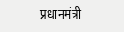प्रधानमंत्री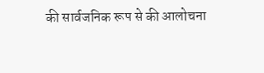की सार्वजनिक रूप से की आलोचना